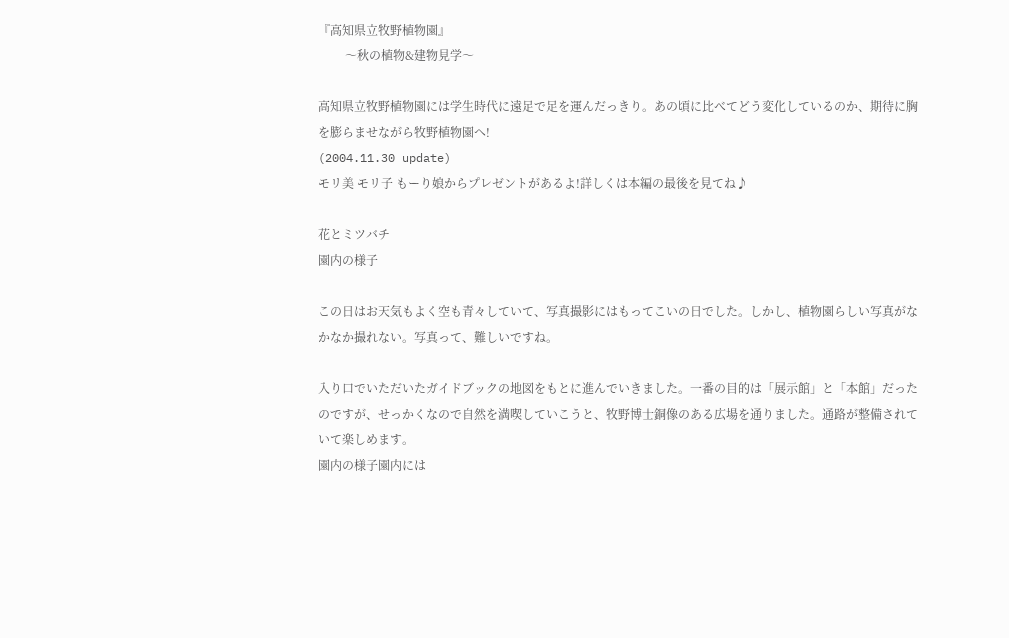『高知県立牧野植物園』
         〜秋の植物&建物見学〜

高知県立牧野植物園には学生時代に遠足で足を運んだっきり。あの頃に比べてどう変化しているのか、期待に胸を膨らませながら牧野植物園へ!
(2004.11.30 update)
モリ美 モリ子 もーり娘からプレゼントがあるよ!詳しくは本編の最後を見てね♪

花とミツバチ
園内の様子

この日はお天気もよく空も青々していて、写真撮影にはもってこいの日でした。しかし、植物園らしい写真がなかなか撮れない。写真って、難しいですね。

入り口でいただいたガイドブックの地図をもとに進んでいきました。一番の目的は「展示館」と「本館」だったのですが、せっかくなので自然を満喫していこうと、牧野博士銅像のある広場を通りました。通路が整備されていて楽しめます。
園内の様子園内には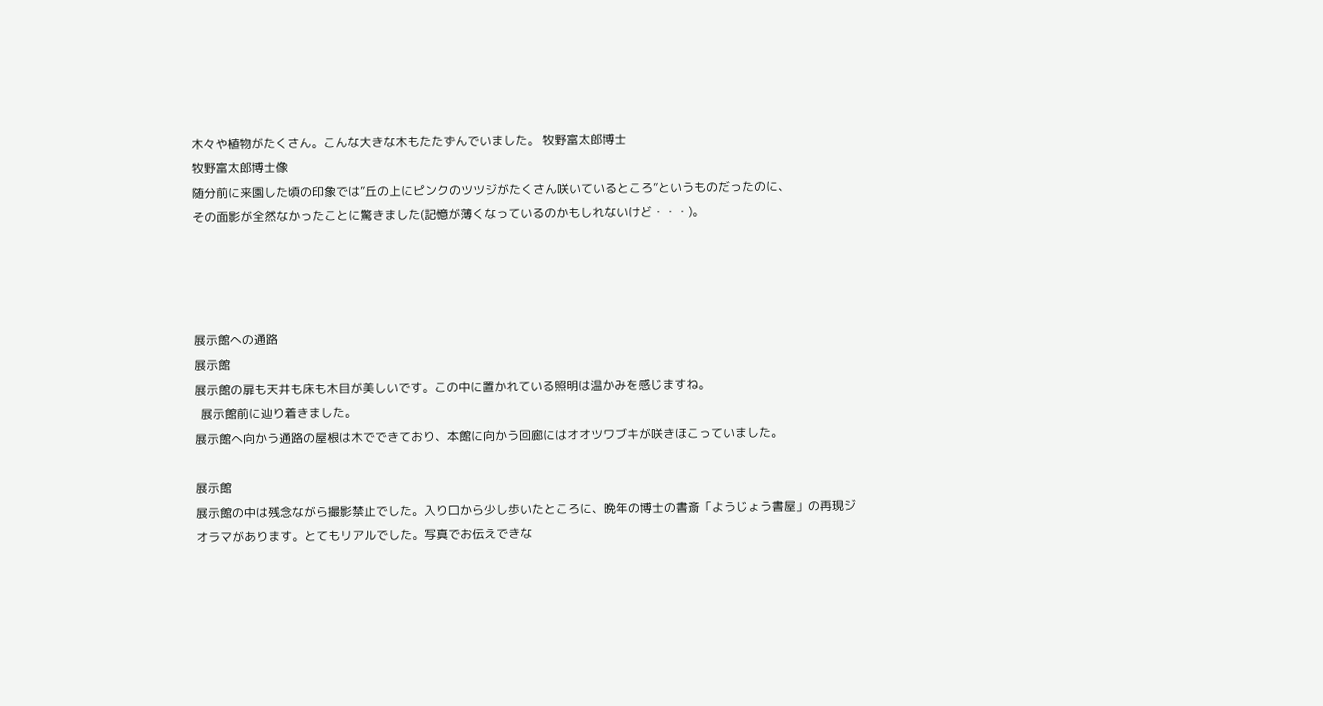木々や植物がたくさん。こんな大きな木もたたずんでいました。 牧野富太郎博士
牧野富太郎博士像
随分前に来園した頃の印象では”丘の上にピンクのツツジがたくさん咲いているところ”というものだったのに、
その面影が全然なかったことに驚きました(記憶が薄くなっているのかもしれないけど・・・)。




展示館への通路
展示館
展示館の扉も天井も床も木目が美しいです。この中に置かれている照明は温かみを感じますね。
  展示館前に辿り着きました。
展示館へ向かう通路の屋根は木でできており、本館に向かう回廊にはオオツワブキが咲きほこっていました。

展示館
展示館の中は残念ながら撮影禁止でした。入り口から少し歩いたところに、晩年の博士の書斎「ようじょう書屋」の再現ジオラマがあります。とてもリアルでした。写真でお伝えできな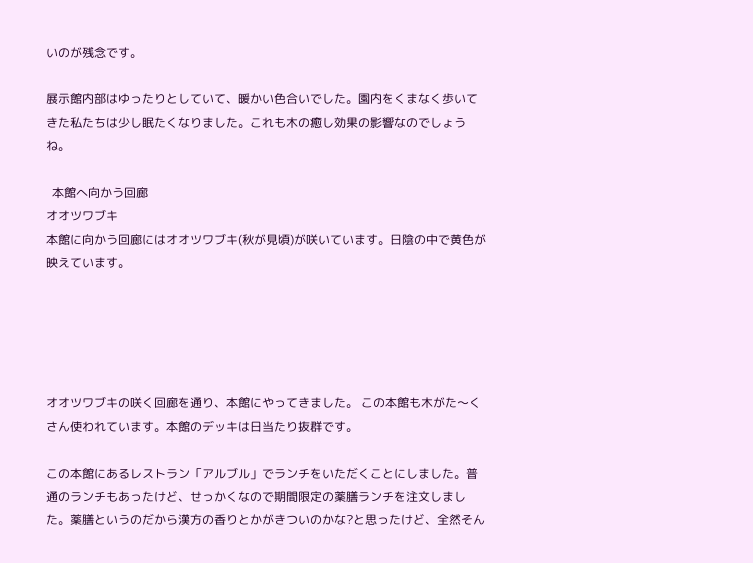いのが残念です。

展示館内部はゆったりとしていて、暖かい色合いでした。園内をくまなく歩いてきた私たちは少し眠たくなりました。これも木の癒し効果の影響なのでしょうね。

  本館へ向かう回廊
オオツワブキ
本館に向かう回廊にはオオツワブキ(秋が見頃)が咲いています。日陰の中で黄色が映えています。





オオツワブキの咲く回廊を通り、本館にやってきました。 この本館も木がた〜くさん使われています。本館のデッキは日当たり抜群です。

この本館にあるレストラン「アルブル」でランチをいただくことにしました。普通のランチもあったけど、せっかくなので期間限定の薬膳ランチを注文しました。薬膳というのだから漢方の香りとかがきついのかな?と思ったけど、全然そん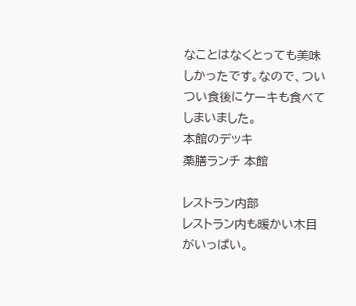なことはなくとっても美味しかったです。なので、ついつい食後にケーキも食べてしまいました。
本館のデッキ
薬膳ランチ 本館

レストラン内部
レストラン内も暖かい木目がいっぱい。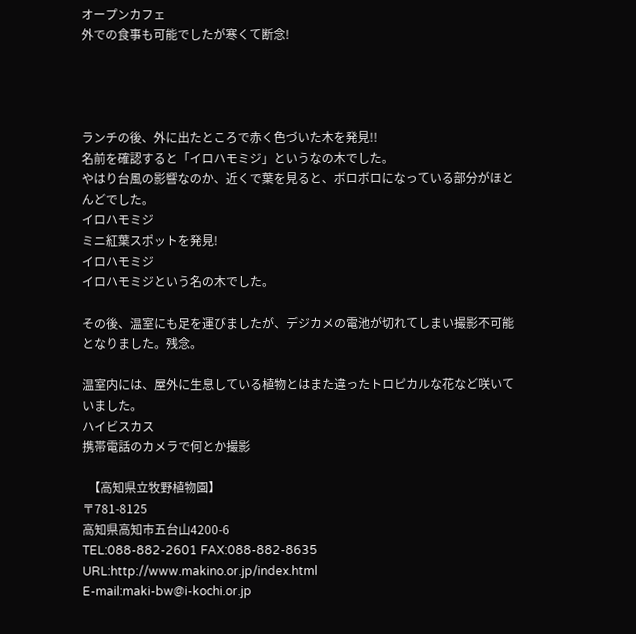オープンカフェ
外での食事も可能でしたが寒くて断念!




ランチの後、外に出たところで赤く色づいた木を発見!!
名前を確認すると「イロハモミジ」というなの木でした。
やはり台風の影響なのか、近くで葉を見ると、ボロボロになっている部分がほとんどでした。
イロハモミジ
ミニ紅葉スポットを発見!
イロハモミジ
イロハモミジという名の木でした。

その後、温室にも足を運びましたが、デジカメの電池が切れてしまい撮影不可能となりました。残念。

温室内には、屋外に生息している植物とはまた違ったトロピカルな花など咲いていました。
ハイビスカス
携帯電話のカメラで何とか撮影

  【高知県立牧野植物園】
〒781-8125
高知県高知市五台山4200-6
TEL:088-882-2601 FAX:088-882-8635
URL:http://www.makino.or.jp/index.html
E-mail:maki-bw@i-kochi.or.jp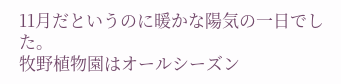11月だというのに暖かな陽気の一日でした。
牧野植物園はオールシーズン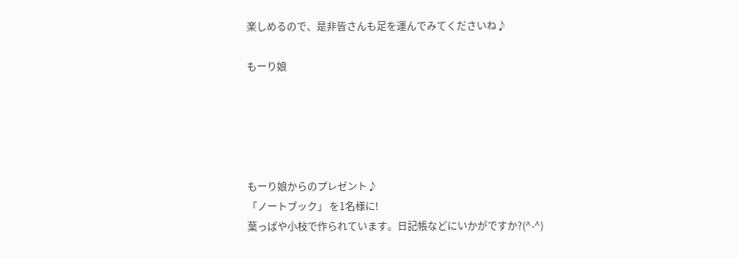楽しめるので、是非皆さんも足を運んでみてくださいね♪

もーり娘





もーり娘からのプレゼント♪
「ノートブック」 を1名様に!
葉っぱや小枝で作られています。日記帳などにいかがですか?(^-^)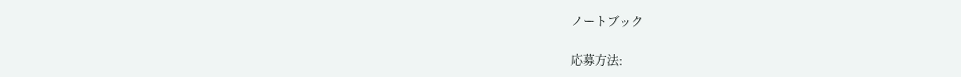ノートブック

応募方法: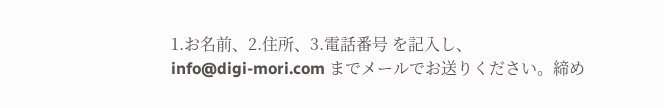1.お名前、2.住所、3.電話番号 を記入し、
info@digi-mori.com までメールでお送りください。締め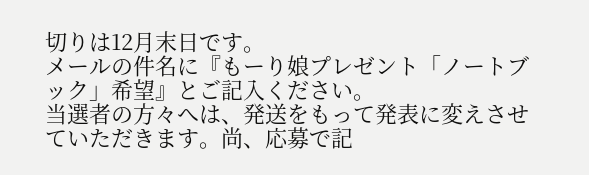切りは12月末日です。
メールの件名に『もーり娘プレゼント「ノートブック」希望』とご記入ください。
当選者の方々へは、発送をもって発表に変えさせていただきます。尚、応募で記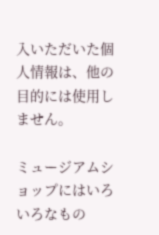入いただいた個人情報は、他の目的には使用しません。

ミュージアムショップにはいろいろなもの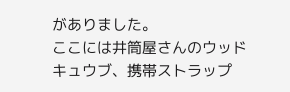がありました。
ここには井筒屋さんのウッドキュウブ、携帯ストラップ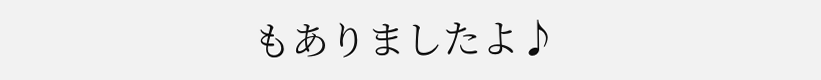もありましたよ♪